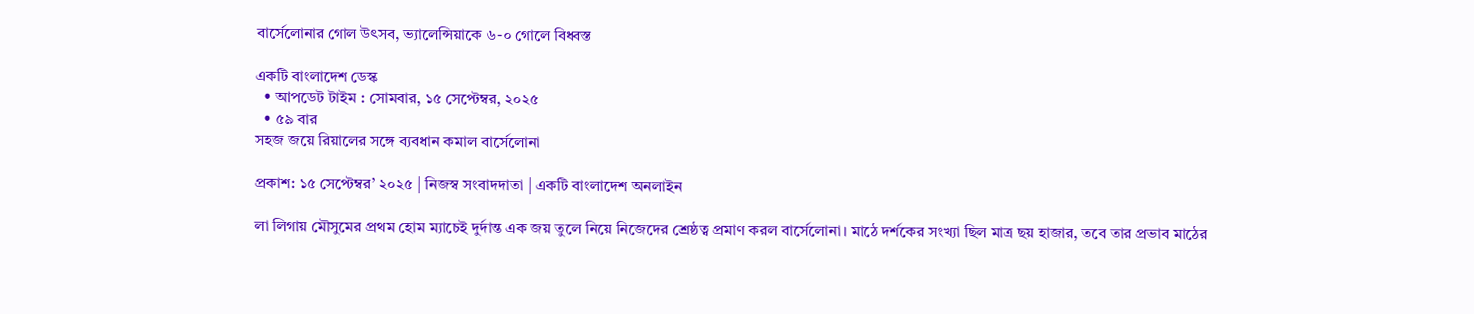বার্সেলোনার গোল উৎসব, ভ্যালেন্সিয়াকে ৬-০ গোলে বিধ্বস্ত

একটি বাংলাদেশ ডেস্ক
  • আপডেট টাইম : সোমবার, ১৫ সেপ্টেম্বর, ২০২৫
  • ৫৯ বার
সহজ জয়ে রিয়ালের সঙ্গে ব্যবধান কমাল বার্সেলোনা

প্রকাশ: ১৫ সেপ্টেম্বর’ ২০২৫ | নিজস্ব সংবাদদাতা | একটি বাংলাদেশ অনলাইন

লা লিগায় মৌসুমের প্রথম হোম ম্যাচেই দুর্দান্ত এক জয় তুলে নিয়ে নিজেদের শ্রেষ্ঠত্ব প্রমাণ করল বার্সেলোনা। মাঠে দর্শকের সংখ্যা ছিল মাত্র ছয় হাজার, তবে তার প্রভাব মাঠের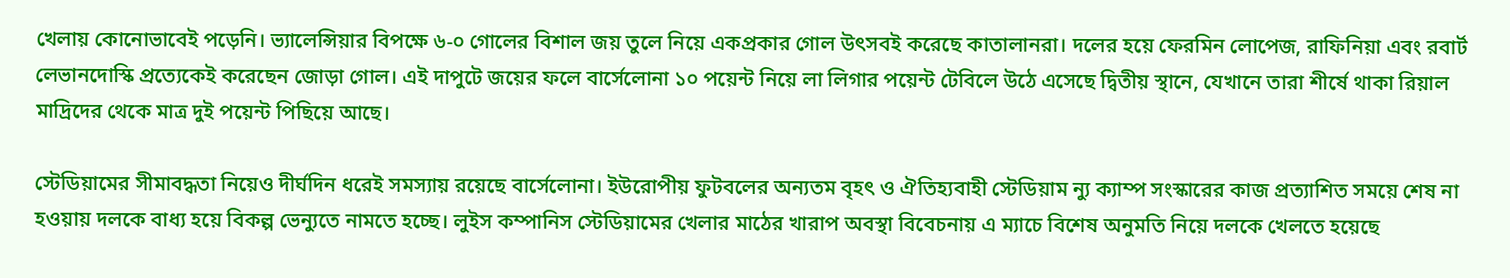খেলায় কোনোভাবেই পড়েনি। ভ্যালেন্সিয়ার বিপক্ষে ৬-০ গোলের বিশাল জয় তুলে নিয়ে একপ্রকার গোল উৎসবই করেছে কাতালানরা। দলের হয়ে ফেরমিন লোপেজ, রাফিনিয়া এবং রবার্ট লেভানদোস্কি প্রত্যেকেই করেছেন জোড়া গোল। এই দাপুটে জয়ের ফলে বার্সেলোনা ১০ পয়েন্ট নিয়ে লা লিগার পয়েন্ট টেবিলে উঠে এসেছে দ্বিতীয় স্থানে, যেখানে তারা শীর্ষে থাকা রিয়াল মাদ্রিদের থেকে মাত্র দুই পয়েন্ট পিছিয়ে আছে।

স্টেডিয়ামের সীমাবদ্ধতা নিয়েও দীর্ঘদিন ধরেই সমস্যায় রয়েছে বার্সেলোনা। ইউরোপীয় ফুটবলের অন্যতম বৃহৎ ও ঐতিহ্যবাহী স্টেডিয়াম ন্যু ক্যাম্প সংস্কারের কাজ প্রত্যাশিত সময়ে শেষ না হওয়ায় দলকে বাধ্য হয়ে বিকল্প ভেন্যুতে নামতে হচ্ছে। লুইস কম্পানিস স্টেডিয়ামের খেলার মাঠের খারাপ অবস্থা বিবেচনায় এ ম্যাচে বিশেষ অনুমতি নিয়ে দলকে খেলতে হয়েছে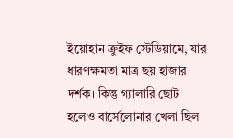ইয়োহান ক্রুইফ স্টেডিয়ামে, যার ধারণক্ষমতা মাত্র ছয় হাজার দর্শক। কিন্তু গ্যালারি ছোট হলেও বার্সেলোনার খেলা ছিল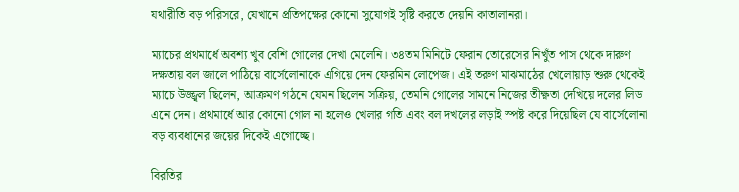যথারীতি বড় পরিসরে, যেখানে প্রতিপক্ষের কোনো সুযোগই সৃষ্টি করতে দেয়নি কাতালানরা।

ম্যাচের প্রথমার্ধে অবশ্য খুব বেশি গোলের দেখা মেলেনি। ৩৪তম মিনিটে ফেরান তোরেসের নিখুঁত পাস থেকে দারুণ দক্ষতায় বল জালে পাঠিয়ে বার্সেলোনাকে এগিয়ে দেন ফেরমিন লোপেজ। এই তরুণ মাঝমাঠের খেলোয়াড় শুরু থেকেই ম্যাচে উজ্জ্বল ছিলেন, আক্রমণ গঠনে যেমন ছিলেন সক্রিয়, তেমনি গোলের সামনে নিজের তীক্ষ্ণতা দেখিয়ে দলের লিড এনে দেন। প্রথমার্ধে আর কোনো গোল না হলেও খেলার গতি এবং বল দখলের লড়াই স্পষ্ট করে দিয়েছিল যে বার্সেলোনা বড় ব্যবধানের জয়ের দিকেই এগোচ্ছে।

বিরতির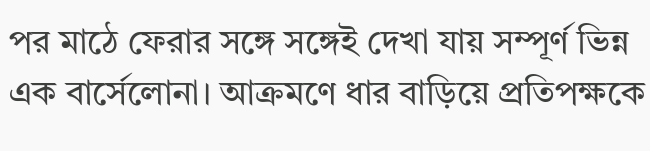পর মাঠে ফেরার সঙ্গে সঙ্গেই দেখা যায় সম্পূর্ণ ভিন্ন এক বার্সেলোনা। আক্রমণে ধার বাড়িয়ে প্রতিপক্ষকে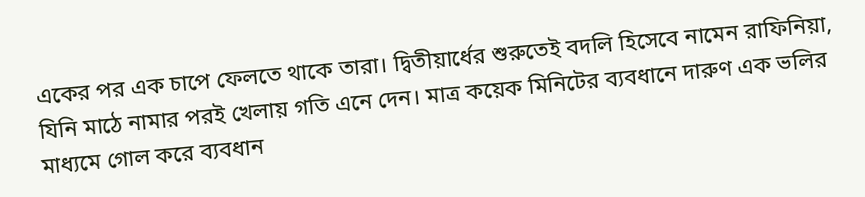একের পর এক চাপে ফেলতে থাকে তারা। দ্বিতীয়ার্ধের শুরুতেই বদলি হিসেবে নামেন রাফিনিয়া, যিনি মাঠে নামার পরই খেলায় গতি এনে দেন। মাত্র কয়েক মিনিটের ব্যবধানে দারুণ এক ভলির মাধ্যমে গোল করে ব্যবধান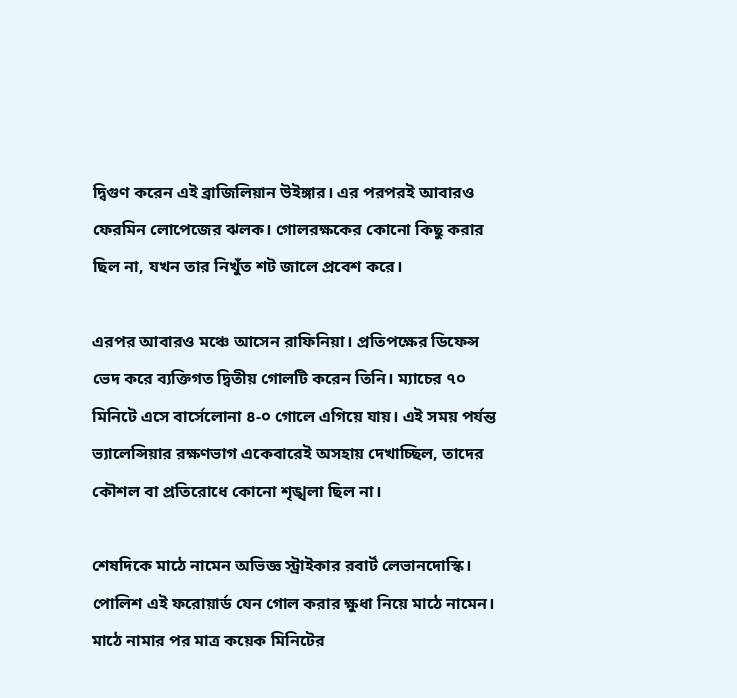দ্বিগুণ করেন এই ব্রাজিলিয়ান উইঙ্গার। এর পরপরই আবারও ফেরমিন লোপেজের ঝলক। গোলরক্ষকের কোনো কিছু করার ছিল না, যখন তার নিখুঁত শট জালে প্রবেশ করে।

এরপর আবারও মঞ্চে আসেন রাফিনিয়া। প্রতিপক্ষের ডিফেন্স ভেদ করে ব্যক্তিগত দ্বিতীয় গোলটি করেন তিনি। ম্যাচের ৭০ মিনিটে এসে বার্সেলোনা ৪-০ গোলে এগিয়ে যায়। এই সময় পর্যন্ত ভ্যালেন্সিয়ার রক্ষণভাগ একেবারেই অসহায় দেখাচ্ছিল, তাদের কৌশল বা প্রতিরোধে কোনো শৃঙ্খলা ছিল না।

শেষদিকে মাঠে নামেন অভিজ্ঞ স্ট্রাইকার রবার্ট লেভানদোস্কি। পোলিশ এই ফরোয়ার্ড যেন গোল করার ক্ষুধা নিয়ে মাঠে নামেন। মাঠে নামার পর মাত্র কয়েক মিনিটের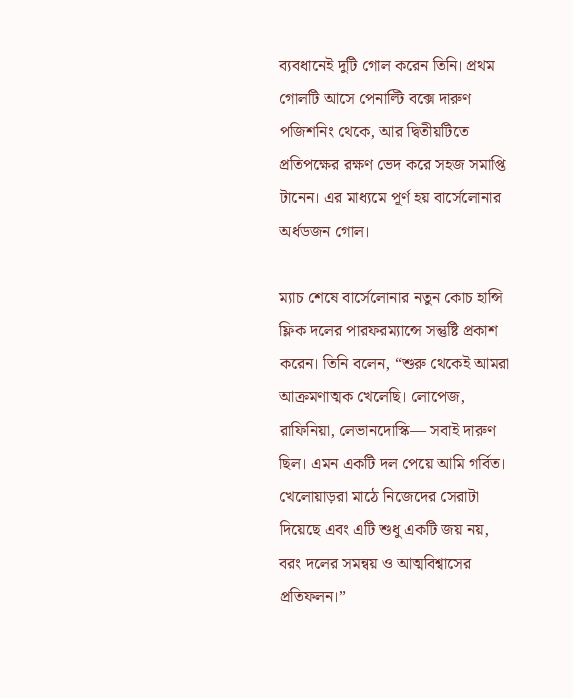ব্যবধানেই দুটি গোল করেন তিনি। প্রথম গোলটি আসে পেনাল্টি বক্সে দারুণ পজিশনিং থেকে, আর দ্বিতীয়টিতে প্রতিপক্ষের রক্ষণ ভেদ করে সহজ সমাপ্তি টানেন। এর মাধ্যমে পূর্ণ হয় বার্সেলোনার অর্ধডজন গোল।

ম্যাচ শেষে বার্সেলোনার নতুন কোচ হান্সি ফ্লিক দলের পারফরম্যান্সে সন্তুষ্টি প্রকাশ করেন। তিনি বলেন, “শুরু থেকেই আমরা আক্রমণাত্মক খেলেছি। লোপেজ, রাফিনিয়া, লেভানদোস্কি— সবাই দারুণ ছিল। এমন একটি দল পেয়ে আমি গর্বিত। খেলোয়াড়রা মাঠে নিজেদের সেরাটা দিয়েছে এবং এটি শুধু একটি জয় নয়, বরং দলের সমন্বয় ও আত্মবিশ্বাসের প্রতিফলন।”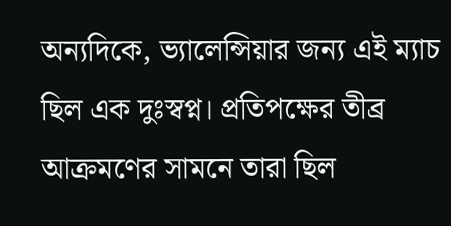অন্যদিকে, ভ্যালেন্সিয়ার জন্য এই ম্যাচ ছিল এক দুঃস্বপ্ন। প্রতিপক্ষের তীব্র আক্রমণের সামনে তারা ছিল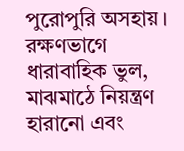পুরোপুরি অসহায়। রক্ষণভাগে ধারাবাহিক ভুল, মাঝমাঠে নিয়ন্ত্রণ হারানো এবং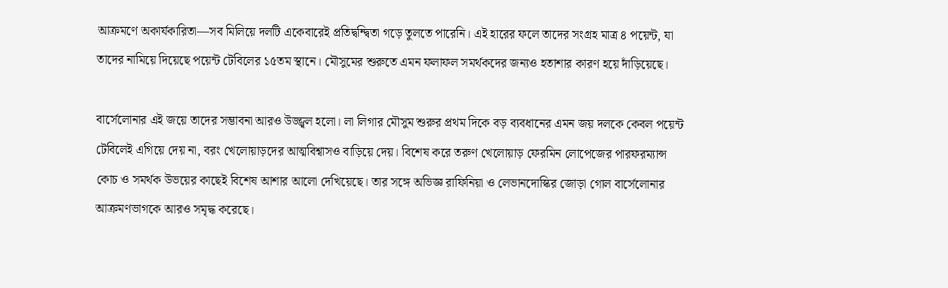আক্রমণে অকার্যকারিতা—সব মিলিয়ে দলটি একেবারেই প্রতিদ্বন্দ্বিতা গড়ে তুলতে পারেনি। এই হারের ফলে তাদের সংগ্রহ মাত্র ৪ পয়েন্ট, যা তাদের নামিয়ে দিয়েছে পয়েন্ট টেবিলের ১৫তম স্থানে। মৌসুমের শুরুতে এমন ফলাফল সমর্থকদের জন্যও হতাশার কারণ হয়ে দাঁড়িয়েছে।

বার্সেলোনার এই জয়ে তাদের সম্ভাবনা আরও উজ্জ্বল হলো। লা লিগার মৌসুম শুরুর প্রথম দিকে বড় ব্যবধানের এমন জয় দলকে কেবল পয়েন্ট টেবিলেই এগিয়ে দেয় না, বরং খেলোয়াড়দের আত্মবিশ্বাসও বাড়িয়ে দেয়। বিশেষ করে তরুণ খেলোয়াড় ফেরমিন লোপেজের পারফরম্যান্স কোচ ও সমর্থক উভয়ের কাছেই বিশেষ আশার আলো দেখিয়েছে। তার সঙ্গে অভিজ্ঞ রাফিনিয়া ও লেভানদোস্কির জোড়া গোল বার্সেলোনার আক্রমণভাগকে আরও সমৃদ্ধ করেছে।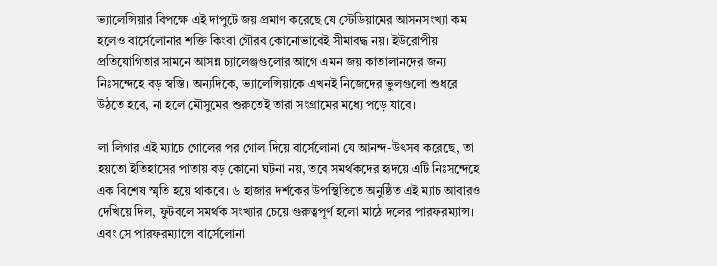ভ্যালেন্সিয়ার বিপক্ষে এই দাপুটে জয় প্রমাণ করেছে যে স্টেডিয়ামের আসনসংখ্যা কম হলেও বার্সেলোনার শক্তি কিংবা গৌরব কোনোভাবেই সীমাবদ্ধ নয়। ইউরোপীয় প্রতিযোগিতার সামনে আসন্ন চ্যালেঞ্জগুলোর আগে এমন জয় কাতালানদের জন্য নিঃসন্দেহে বড় স্বস্তি। অন্যদিকে, ভ্যালেন্সিয়াকে এখনই নিজেদের ভুলগুলো শুধরে উঠতে হবে, না হলে মৌসুমের শুরুতেই তারা সংগ্রামের মধ্যে পড়ে যাবে।

লা লিগার এই ম্যাচে গোলের পর গোল দিয়ে বার্সেলোনা যে আনন্দ-উৎসব করেছে, তা হয়তো ইতিহাসের পাতায় বড় কোনো ঘটনা নয়, তবে সমর্থকদের হৃদয়ে এটি নিঃসন্দেহে এক বিশেষ স্মৃতি হয়ে থাকবে। ৬ হাজার দর্শকের উপস্থিতিতে অনুষ্ঠিত এই ম্যাচ আবারও দেখিয়ে দিল, ফুটবলে সমর্থক সংখ্যার চেয়ে গুরুত্বপূর্ণ হলো মাঠে দলের পারফরম্যান্স। এবং সে পারফরম্যান্সে বার্সেলোনা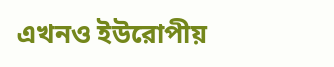এখনও ইউরোপীয়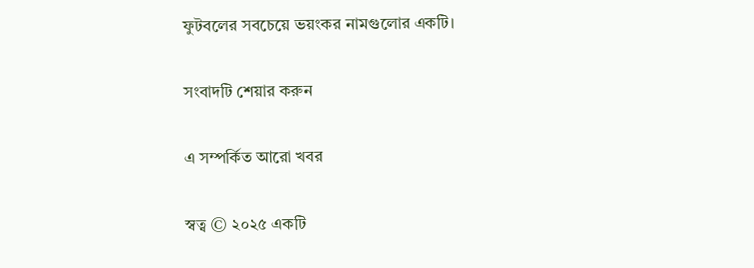ফুটবলের সবচেয়ে ভয়ংকর নামগুলোর একটি।

সংবাদটি শেয়ার করুন

এ সম্পর্কিত আরো খবর

স্বত্ব © ২০২৫ একটি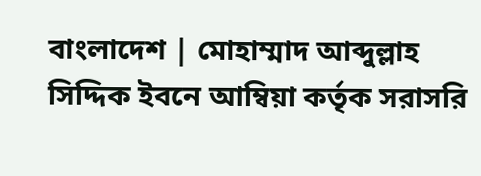বাংলাদেশ | মোহাম্মাদ আব্দুল্লাহ সিদ্দিক ইবনে আম্বিয়া কর্তৃক সরাসরি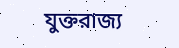যুক্তরাজ্য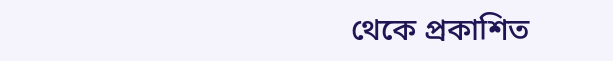থেকে প্রকাশিত